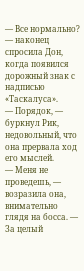— Все нормально? — наконец спросила Дон, когда появился дорожный знак с надписью «Таскалуса».
— Порядок, — буркнул Рик, недовольный, что она прервала ход его мыслей.
— Меня не проведешь, — возразила она, внимательно глядя на босса. — За целый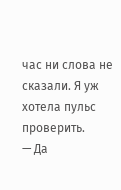час ни слова не сказали. Я уж хотела пульс проверить.
— Да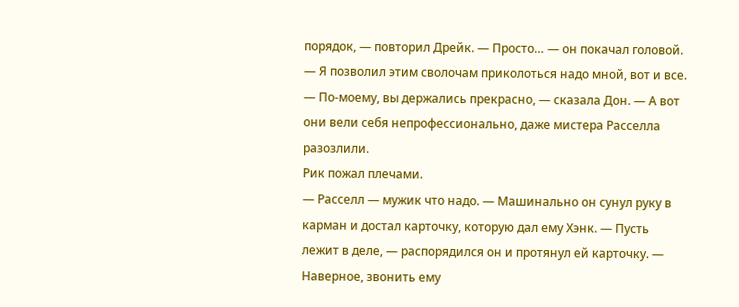порядок, — повторил Дрейк. — Просто… — он покачал головой. — Я позволил этим сволочам приколоться надо мной, вот и все.
— По-моему, вы держались прекрасно, — сказала Дон. — А вот они вели себя непрофессионально, даже мистера Расселла разозлили.
Рик пожал плечами.
— Расселл — мужик что надо. — Машинально он сунул руку в карман и достал карточку, которую дал ему Хэнк. — Пусть лежит в деле, — распорядился он и протянул ей карточку. — Наверное, звонить ему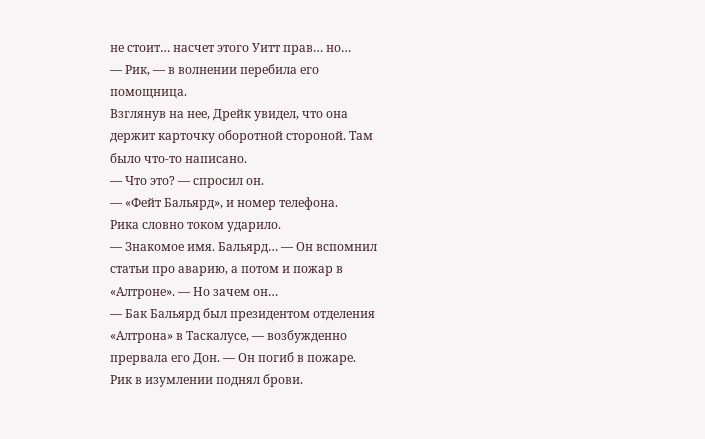не стоит… насчет этого Уитт прав… но…
— Рик, — в волнении перебила его помощница.
Взглянув на нее, Дрейк увидел, что она держит карточку оборотной стороной. Там было что-то написано.
— Что это? — спросил он.
— «Фейт Бальярд», и номер телефона.
Рика словно током ударило.
— Знакомое имя. Бальярд… — Он вспомнил статьи про аварию, а потом и пожар в «Алтроне». — Но зачем он…
— Бак Бальярд был президентом отделения «Алтрона» в Таскалусе, — возбужденно прервала его Дон. — Он погиб в пожаре.
Рик в изумлении поднял брови.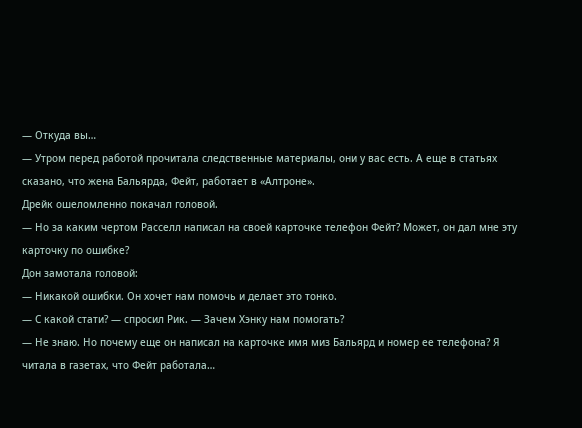— Откуда вы…
— Утром перед работой прочитала следственные материалы, они у вас есть. А еще в статьях сказано, что жена Бальярда, Фейт, работает в «Алтроне».
Дрейк ошеломленно покачал головой.
— Но за каким чертом Расселл написал на своей карточке телефон Фейт? Может, он дал мне эту карточку по ошибке?
Дон замотала головой:
— Никакой ошибки. Он хочет нам помочь и делает это тонко.
— С какой стати? — спросил Рик. — Зачем Хэнку нам помогать?
— Не знаю. Но почему еще он написал на карточке имя миз Бальярд и номер ее телефона? Я читала в газетах, что Фейт работала…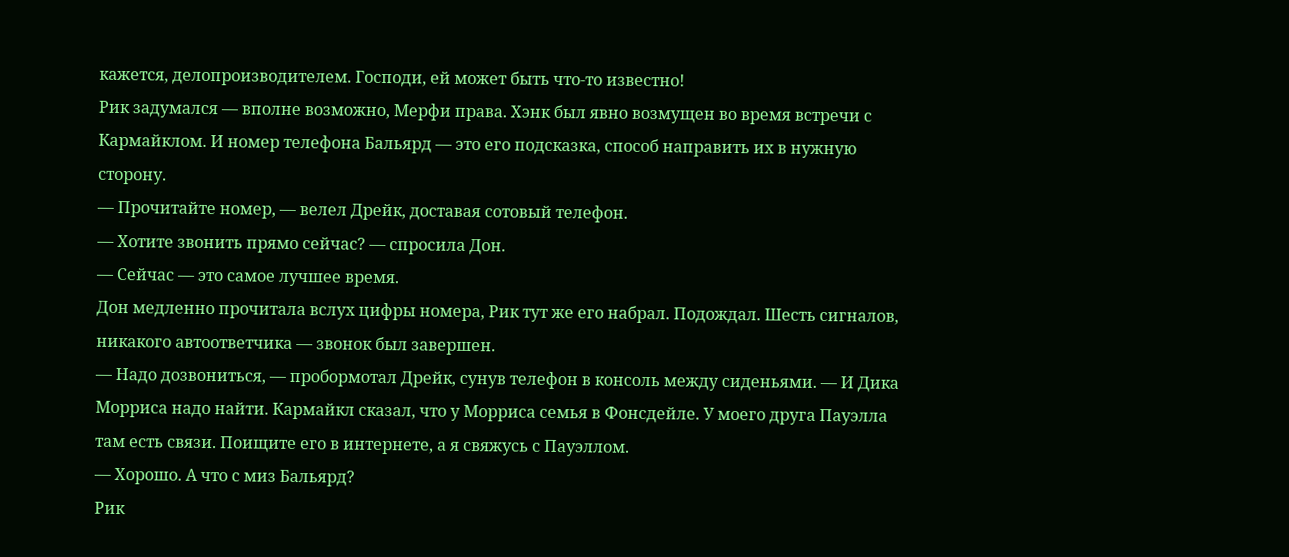кажется, делопроизводителем. Господи, ей может быть что-то известно!
Рик задумался — вполне возможно, Мерфи права. Хэнк был явно возмущен во время встречи с Кармайклом. И номер телефона Бальярд — это его подсказка, способ направить их в нужную сторону.
— Прочитайте номер, — велел Дрейк, доставая сотовый телефон.
— Хотите звонить прямо сейчас? — спросила Дон.
— Сейчас — это самое лучшее время.
Дон медленно прочитала вслух цифры номера, Рик тут же его набрал. Подождал. Шесть сигналов, никакого автоответчика — звонок был завершен.
— Надо дозвониться, — пробормотал Дрейк, сунув телефон в консоль между сиденьями. — И Дика Морриса надо найти. Кармайкл сказал, что у Морриса семья в Фонсдейле. У моего друга Пауэлла там есть связи. Поищите его в интернете, а я свяжусь с Пауэллом.
— Хорошо. А что с миз Бальярд?
Рик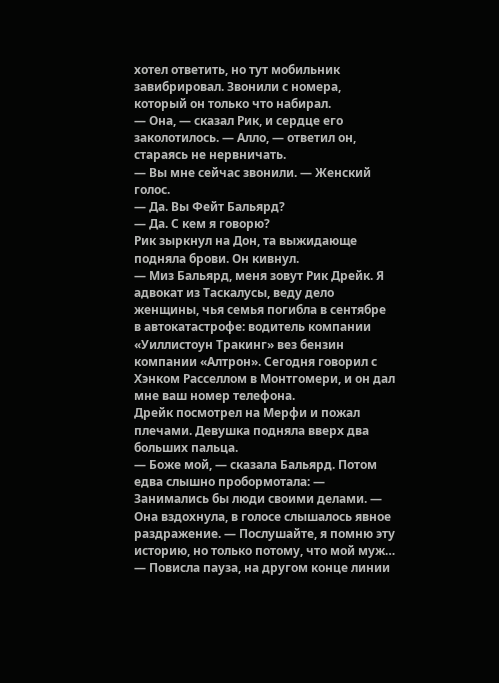хотел ответить, но тут мобильник завибрировал. Звонили с номера, который он только что набирал.
— Она, — сказал Рик, и сердце его заколотилось. — Алло, — ответил он, стараясь не нервничать.
— Вы мне сейчас звонили. — Женский голос.
— Да. Вы Фейт Бальярд?
— Да. С кем я говорю?
Рик зыркнул на Дон, та выжидающе подняла брови. Он кивнул.
— Миз Бальярд, меня зовут Рик Дрейк. Я адвокат из Таскалусы, веду дело женщины, чья семья погибла в сентябре в автокатастрофе: водитель компании «Уиллистоун Тракинг» вез бензин компании «Алтрон». Сегодня говорил с Хэнком Расселлом в Монтгомери, и он дал мне ваш номер телефона.
Дрейк посмотрел на Мерфи и пожал плечами. Девушка подняла вверх два больших пальца.
— Боже мой, — сказала Бальярд. Потом едва слышно пробормотала: — Занимались бы люди своими делами. — Она вздохнула, в голосе слышалось явное раздражение. — Послушайте, я помню эту историю, но только потому, что мой муж… — Повисла пауза, на другом конце линии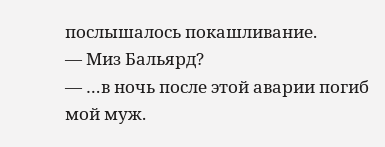послышалось покашливание.
— Миз Бальярд?
— …в ночь после этой аварии погиб мой муж.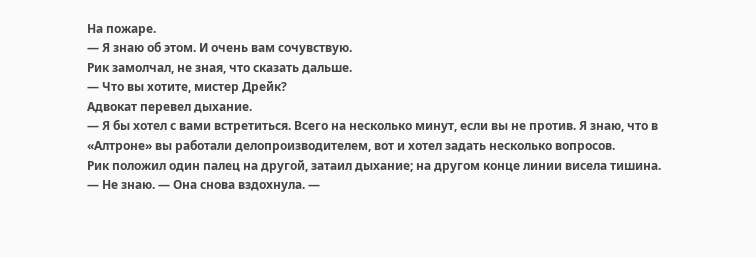На пожаре.
— Я знаю об этом. И очень вам сочувствую.
Рик замолчал, не зная, что сказать дальше.
— Что вы хотите, мистер Дрейк?
Адвокат перевел дыхание.
— Я бы хотел с вами встретиться. Всего на несколько минут, если вы не против. Я знаю, что в «Алтроне» вы работали делопроизводителем, вот и хотел задать несколько вопросов.
Рик положил один палец на другой, затаил дыхание; на другом конце линии висела тишина.
— Не знаю. — Она снова вздохнула. —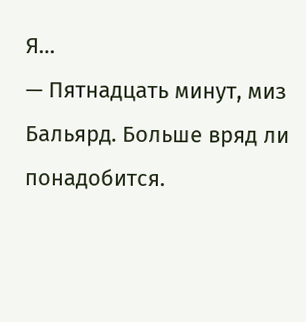Я…
— Пятнадцать минут, миз Бальярд. Больше вряд ли понадобится.